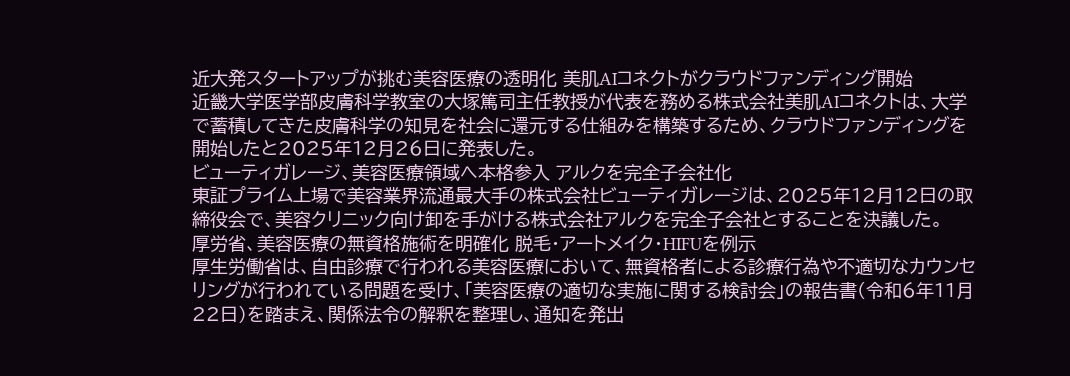近大発スタートアップが挑む美容医療の透明化 美肌AIコネクトがクラウドファンディング開始
近畿大学医学部皮膚科学教室の大塚篤司主任教授が代表を務める株式会社美肌AIコネクトは、大学で蓄積してきた皮膚科学の知見を社会に還元する仕組みを構築するため、クラウドファンディングを開始したと2025年12月26日に発表した。
ビューティガレージ、美容医療領域へ本格参入 アルクを完全子会社化
東証プライム上場で美容業界流通最大手の株式会社ビューティガレージは、2025年12月12日の取締役会で、美容クリニック向け卸を手がける株式会社アルクを完全子会社とすることを決議した。
厚労省、美容医療の無資格施術を明確化 脱毛・アートメイク・HIFUを例示
厚生労働省は、自由診療で行われる美容医療において、無資格者による診療行為や不適切なカウンセリングが行われている問題を受け、「美容医療の適切な実施に関する検討会」の報告書(令和6年11月22日)を踏まえ、関係法令の解釈を整理し、通知を発出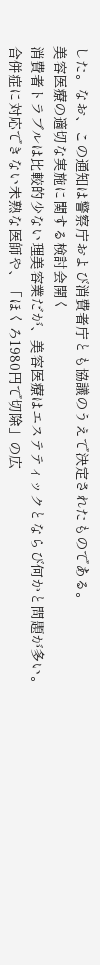した。なお、この通知は警察庁および消費者庁とも協議のうえで決定されたものである。
美容医療の適切な実施に関する検討会開く
消費者トラブルは比較的少ない理美容業だが、美容医療はエステティックとならび何かと問題が多い。合併症に対応できない未熟な医師や、「ほくろ1980円で切除」の広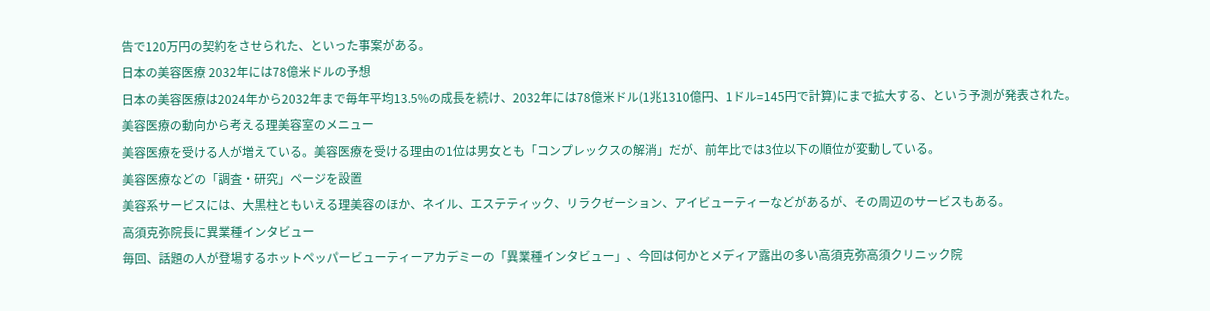告で120万円の契約をさせられた、といった事案がある。
日本の美容医療 2032年には78億米ドルの予想
日本の美容医療は2024年から2032年まで毎年平均13.5%の成長を続け、2032年には78億米ドル(1兆1310億円、1ドル=145円で計算)にまで拡大する、という予測が発表された。
美容医療の動向から考える理美容室のメニュー
美容医療を受ける人が増えている。美容医療を受ける理由の1位は男女とも「コンプレックスの解消」だが、前年比では3位以下の順位が変動している。
美容医療などの「調査・研究」ページを設置
美容系サービスには、大黒柱ともいえる理美容のほか、ネイル、エステティック、リラクゼーション、アイビューティーなどがあるが、その周辺のサービスもある。
高須克弥院長に異業種インタビュー
毎回、話題の人が登場するホットペッパービューティーアカデミーの「異業種インタビュー」、今回は何かとメディア露出の多い高須克弥高須クリニック院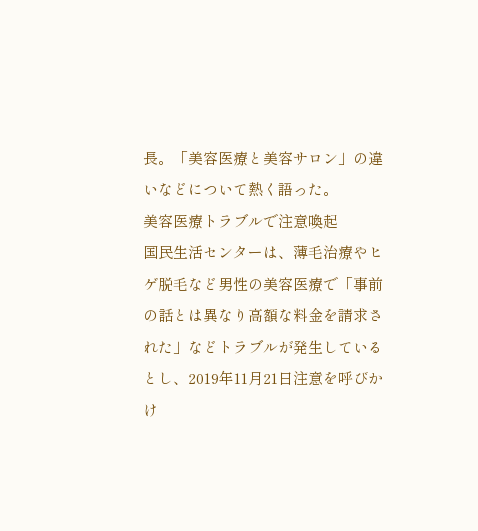長。「美容医療と美容サロン」の違いなどについて熱く語った。
美容医療トラブルで注意喚起
国民生活センターは、薄毛治療やヒゲ脱毛など男性の美容医療で「事前の話とは異なり高額な料金を請求された」などトラブルが発生しているとし、2019年11月21日注意を呼びかけ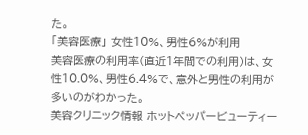た。
「美容医療」 女性10%、男性6%が利用
美容医療の利用率(直近1年間での利用)は、女性10.0%、男性6.4%で、意外と男性の利用が多いのがわかった。
美容クリニック情報 ホットペッパービューティー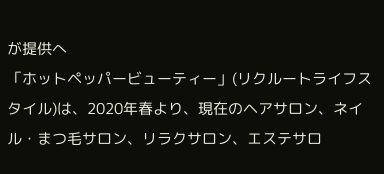が提供へ
「ホットペッパービューティー」(リクルートライフスタイル)は、2020年春より、現在のヘアサロン、ネイル・まつ毛サロン、リラクサロン、エステサロ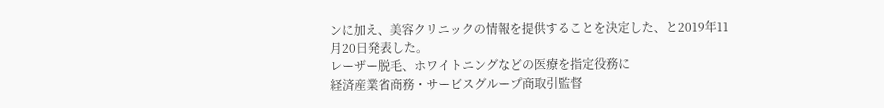ンに加え、美容クリニックの情報を提供することを決定した、と2019年11月20日発表した。
レーザー脱毛、ホワイトニングなどの医療を指定役務に
経済産業省商務・サービスグループ商取引監督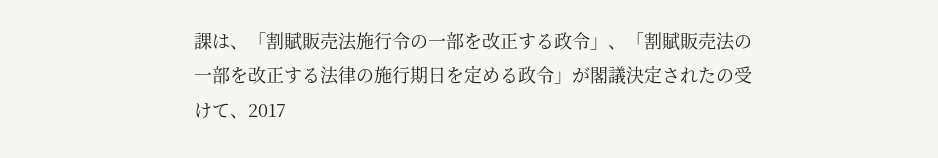課は、「割賦販売法施行令の一部を改正する政令」、「割賦販売法の一部を改正する法律の施行期日を定める政令」が閣議決定されたの受けて、2017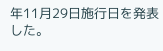年11月29日施行日を発表した。